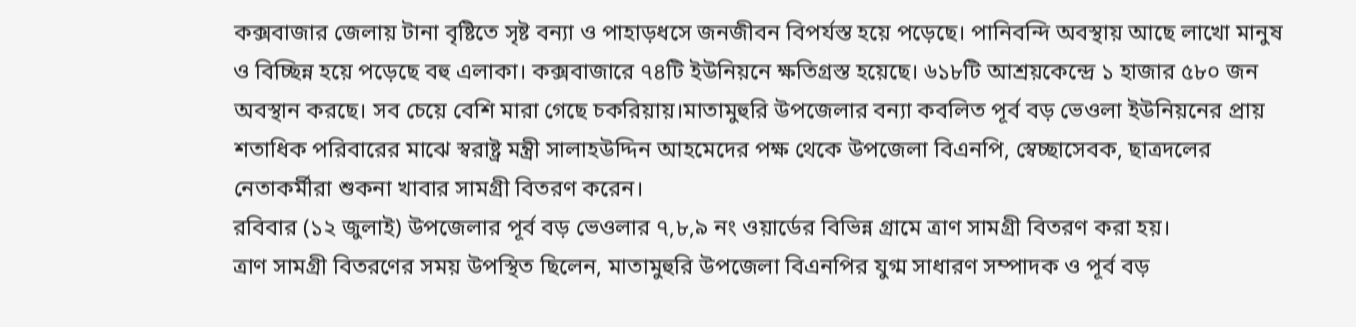কক্সবাজার জেলায় টানা বৃষ্টিতে সৃষ্ট বন্যা ও পাহাড়ধসে জনজীবন বিপর্যস্ত হয়ে পড়েছে। পানিবন্দি অবস্থায় আছে লাখো মানুষ ও বিচ্ছিন্ন হয়ে পড়েছে বহু এলাকা। কক্সবাজারে ৭৪টি ইউনিয়নে ক্ষতিগ্রস্ত হয়েছে। ৬১৮টি আশ্রয়কেন্দ্রে ১ হাজার ৫৮০ জন অবস্থান করছে। সব চেয়ে বেশি মারা গেছে চকরিয়ায়।মাতামুহুরি উপজেলার বন্যা কবলিত পূর্ব বড় ভেওলা ইউনিয়নের প্রায় শতাধিক পরিবারের মাঝে স্বরাষ্ট্র মন্ত্রী সালাহউদ্দিন আহমেদের পক্ষ থেকে উপজেলা বিএনপি, স্বেচ্ছাসেবক, ছাত্রদলের নেতাকর্মীরা শুকনা খাবার সামগ্রী বিতরণ করেন।
রবিবার (১২ জুলাই) উপজেলার পূর্ব বড় ভেওলার ৭,৮,৯ নং ওয়ার্ডের বিভিন্ন গ্রামে ত্রাণ সামগ্রী বিতরণ করা হয়।
ত্রাণ সামগ্রী বিতরণের সময় উপস্থিত ছিলেন, মাতামুহুরি উপজেলা বিএনপির যুগ্ম সাধারণ সম্পাদক ও পূর্ব বড়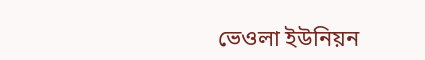ভেওলা ইউনিয়ন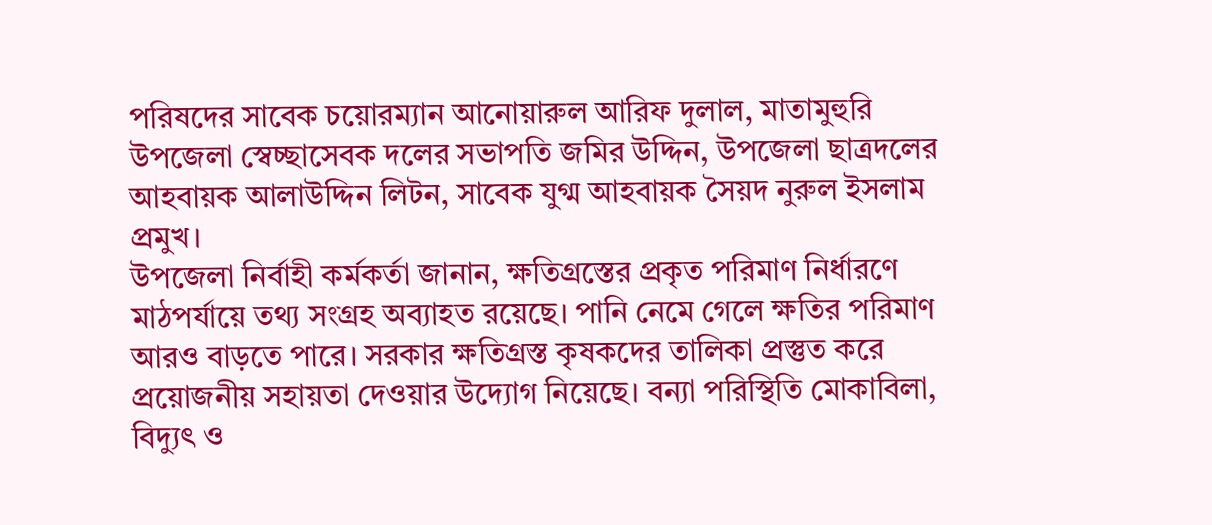পরিষদের সাবেক চয়োরম্যান আনোয়ারুল আরিফ দুলাল, মাতামুহুরি উপজেলা স্বেচ্ছাসেবক দলের সভাপতি জমির উদ্দিন, উপজেলা ছাত্রদলের আহবায়ক আলাউদ্দিন লিটন, সাবেক যুগ্ম আহবায়ক সৈয়দ নুরুল ইসলাম প্রমুখ।
উপজেলা নির্বাহী কর্মকর্তা জানান, ক্ষতিগ্রস্তের প্রকৃত পরিমাণ নির্ধারণে মাঠপর্যায়ে তথ্য সংগ্রহ অব্যাহত রয়েছে। পানি নেমে গেলে ক্ষতির পরিমাণ আরও বাড়তে পারে। সরকার ক্ষতিগ্রস্ত কৃষকদের তালিকা প্রস্তুত করে প্রয়োজনীয় সহায়তা দেওয়ার উদ্যোগ নিয়েছে। বন্যা পরিস্থিতি মোকাবিলা, বিদ্যুৎ ও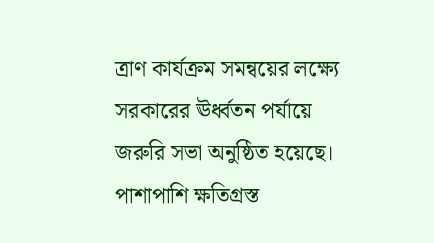ত্রাণ কার্যক্রম সমন্বয়ের লক্ষ্যে সরকারের ঊর্ধ্বতন পর্যায়ে জরুরি সভা অনুষ্ঠিত হয়েছে।
পাশাপাশি ক্ষতিগ্রস্ত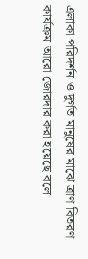এলাকা পরিদর্শন ও দুর্গত মানুষের মাঝে ত্রাণ বিতরণ কার্যক্রম আরো জোরদার করা হয়েছে বলে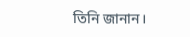তিনি জানান।